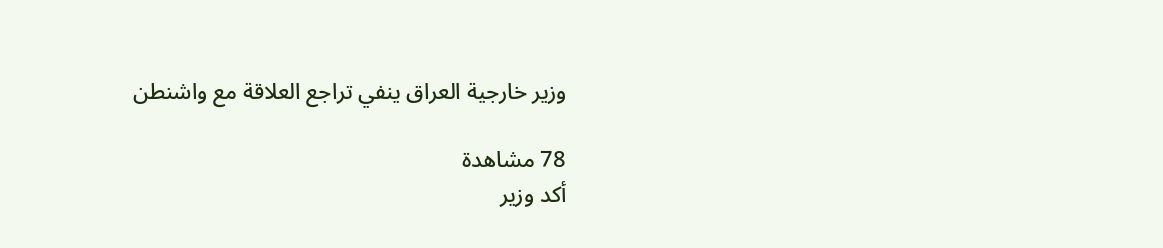وزير خارجية العراق ينفي تراجع العلاقة مع واشنطن

78 مشاهدة
أكد وزير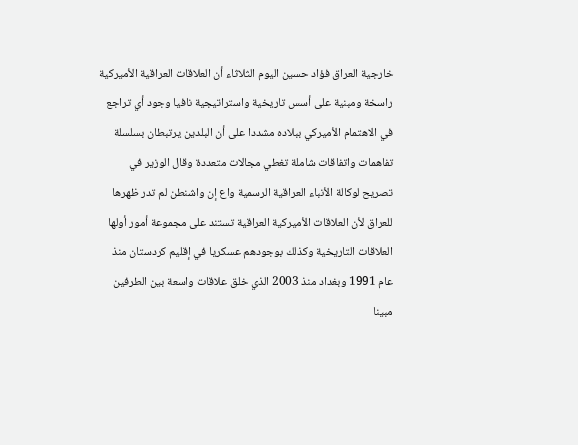خارجية العراق فؤاد حسين اليوم الثلاثاء أن العلاقات العراقية الأميركية راسخة ومبنية على أسس تاريخية واستراتيجية نافيا وجود أي تراجع في الاهتمام الأميركي ببلاده مشددا على أن البلدين يرتبطان بسلسلة تفاهمات واتفاقات شاملة تغطي مجالات متعددة وقال الوزير في تصريح لوكالة الأنباء العراقية الرسمية واع إن واشنطن لم تدر ظهرها للعراق لأن العلاقات الأميركية العراقية تستند على مجموعة أمور أولها العلاقات التاريخية وكذلك بوجودهم عسكريا في إقليم كردستان منذ عام 1991 وبغداد منذ 2003 الذي خلق علاقات واسعة بين الطرفين مبينا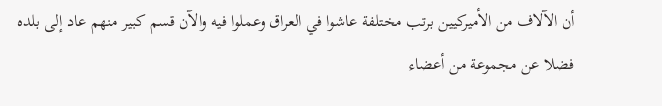أن الآلاف من الأميركيين برتب مختلفة عاشوا في العراق وعملوا فيه والآن قسم كبير منهم عاد إلى بلده فضلا عن مجموعة من أعضاء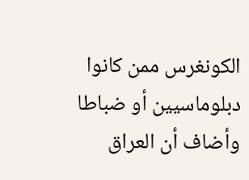الكونغرس ممن كانوا دبلوماسيين أو ضباطا وأضاف أن العراق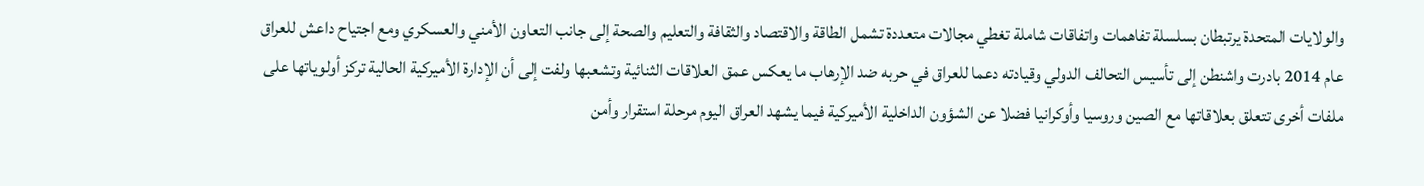والولايات المتحدة يرتبطان بسلسلة تفاهمات واتفاقات شاملة تغطي مجالات متعددة تشمل الطاقة والاقتصاد والثقافة والتعليم والصحة إلى جانب التعاون الأمني والعسكري ومع اجتياح داعش للعراق عام 2014 بادرت واشنطن إلى تأسيس التحالف الدولي وقيادته دعما للعراق في حربه ضد الإرهاب ما يعكس عمق العلاقات الثنائية وتشعبها ولفت إلى أن الإدارة الأميركية الحالية تركز أولوياتها على ملفات أخرى تتعلق بعلاقاتها مع الصين وروسيا وأوكرانيا فضلا عن الشؤون الداخلية الأميركية فيما يشهد العراق اليوم مرحلة استقرار وأمن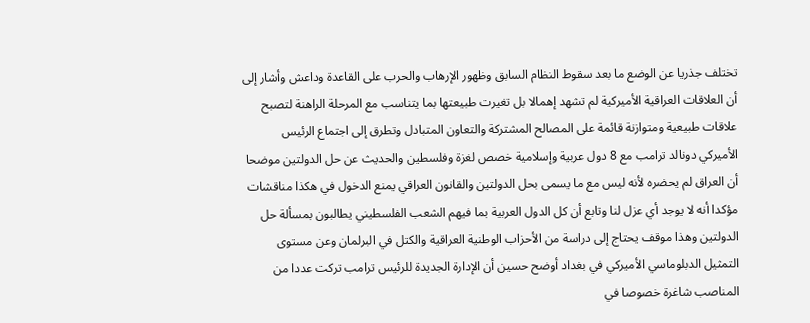تختلف جذريا عن الوضع ما بعد سقوط النظام السابق وظهور الإرهاب والحرب على القاعدة وداعش وأشار إلى أن العلاقات العراقية الأميركية لم تشهد إهمالا بل تغيرت طبيعتها بما يتناسب مع المرحلة الراهنة لتصبح علاقات طبيعية ومتوازنة قائمة على المصالح المشتركة والتعاون المتبادل وتطرق إلى اجتماع الرئيس الأميركي دونالد ترامب مع 8 دول عربية وإسلامية خصص لغزة وفلسطين والحديث عن حل الدولتين موضحا أن العراق لم يحضره لأنه ليس مع ما يسمى بحل الدولتين والقانون العراقي يمنع الدخول في هكذا مناقشات مؤكدا أنه لا يوجد أي عزل لنا وتابع أن كل الدول العربية بما فيهم الشعب الفلسطيني يطالبون بمسألة حل الدولتين وهذا موقف يحتاج إلى دراسة من الأحزاب الوطنية العراقية والكتل في البرلمان وعن مستوى التمثيل الدبلوماسي الأميركي في بغداد أوضح حسين أن الإدارة الجديدة للرئيس ترامب تركت عددا من المناصب شاغرة خصوصا في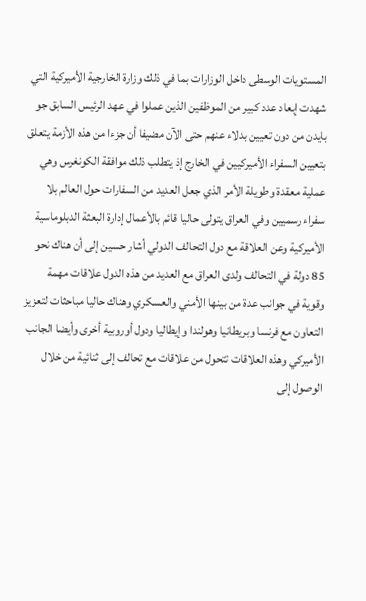المستويات الوسطى داخل الوزارات بما في ذلك وزارة الخارجية الأميركية التي شهدت إبعاد عدد كبير من الموظفين الذين عملوا في عهد الرئيس السابق جو بايدن من دون تعيين بدلاء عنهم حتى الآن مضيفا أن جزءا من هذه الأزمة يتعلق بتعيين السفراء الأميركيين في الخارج إذ يتطلب ذلك موافقة الكونغرس وهي عملية معقدة وطويلة الأمر الذي جعل العديد من السفارات حول العالم بلا سفراء رسميين وفي العراق يتولى حاليا قائم بالأعمال إدارة البعثة الدبلوماسية الأميركية وعن العلاقة مع دول التحالف الدولي أشار حسين إلى أن هناك نحو 85 دولة في التحالف ولدى العراق مع العديد من هذه الدول علاقات مهمة وقوية في جوانب عدة من بينها الأمني والعسكري وهناك حاليا مباحثات لتعزيز التعاون مع فرنسا وبريطانيا وهولندا وإيطاليا ودول أوروبية أخرى وأيضا الجانب الأميركي وهذه العلاقات تتحول من علاقات مع تحالف إلى ثنائية من خلال الوصول إلى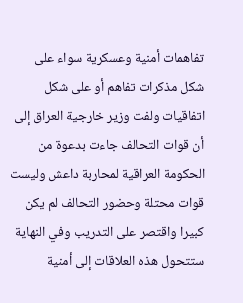تفاهمات أمنية وعسكرية سواء على شكل مذكرات تفاهم أو على شكل اتفاقيات ولفت وزير خارجية العراق إلى أن قوات التحالف جاءت بدعوة من الحكومة العراقية لمحاربة داعش وليست قوات محتلة وحضور التحالف لم يكن كبيرا واقتصر على التدريب وفي النهاية ستتحول هذه العلاقات إلى أمنية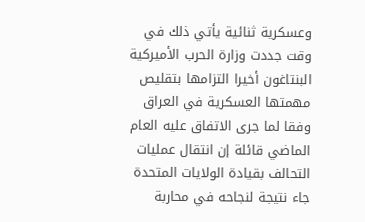وعسكرية ثنائية يأتي ذلك في وقت جددت وزارة الحرب الأميركية البنتاغون أخيرا التزامها بتقليص مهمتها العسكرية في العراق وفقا لما جرى الاتفاق عليه العام الماضي قائلة إن انتقال عمليات التحالف بقيادة الولايات المتحدة جاء نتيجة لنجاحه في محاربة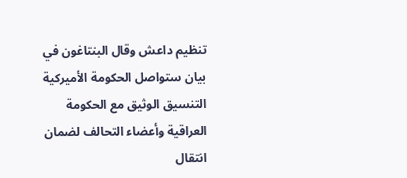تنظيم داعش وقال البنتاغون في بيان ستواصل الحكومة الأميركية التنسيق الوثيق مع الحكومة العراقية وأعضاء التحالف لضمان انتقال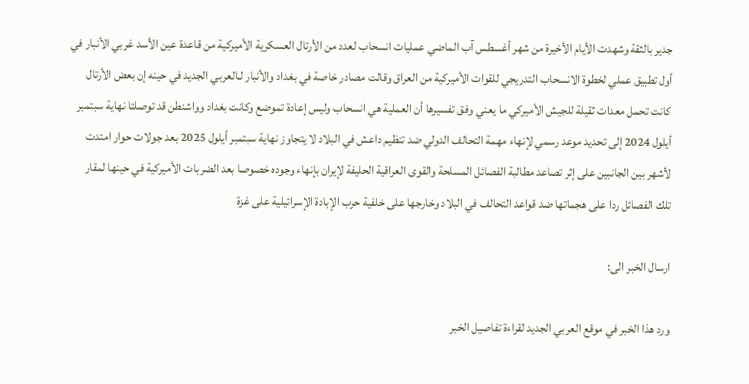جدير بالثقة وشهدت الأيام الأخيرة من شهر أغسطس آب الماضي عمليات انسحاب لعدد من الأرتال العسكرية الأميركية من قاعدة عين الأسد غربي الأنبار في أول تطبيق عملي لخطوة الانسحاب التدريجي للقوات الأميركية من العراق وقالت مصادر خاصة في بغداد والأنبار لـالعربي الجديد في حينه إن بعض الأرتال كانت تحمل معدات ثقيلة للجيش الأميركي ما يعني وفق تفسيرها أن العملية هي انسحاب وليس إعادة تموضع وكانت بغداد وواشنطن قد توصلتا نهاية سبتمبر أيلول 2024 إلى تحديد موعد رسمي لإنهاء مهمة التحالف الدولي ضد تنظيم داعش في البلاد لا يتجاوز نهاية سبتمبر أيلول 2025 بعد جولات حوار امتدت لأشهر بين الجانبين على إثر تصاعد مطالبة الفصائل المسلحة والقوى العراقية الحليفة لإيران بإنهاء وجوده خصوصا بعد الضربات الأميركية في حينها لمقار تلك الفصائل ردا على هجماتها ضد قواعد التحالف في البلاد وخارجها على خلفية حرب الإبادة الإسرائيلية على غزة

ارسال الخبر الى:

ورد هذا الخبر في موقع العربي الجديد لقراءة تفاصيل الخبر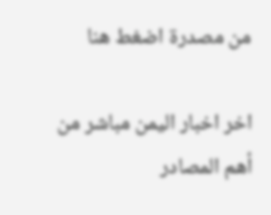من مصدرة اضغط هنا

اخر اخبار اليمن مباشر من أهم المصادر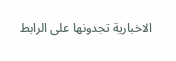الاخبارية تجدونها على الرابط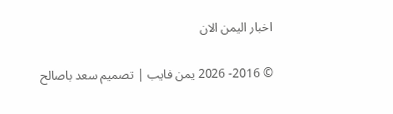اخبار اليمن الان

© 2016- 2026 يمن فايب | تصميم سعد باصالح